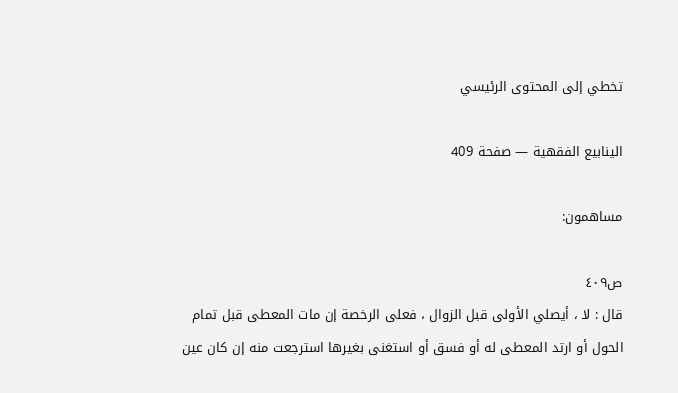تخطي إلى المحتوى الرئيسي

الينابيع الفقهية — صفحة 409

مساهمون:

ص٤٠٩
قال : لا ، أيصلي الأولى قبل الزوال ، فعلى الرخصة إن مات المعطى قبل تمام الحول أو ارتد المعطى له أو فسق أو استغنى بغيرها استرجعت منه إن كان عين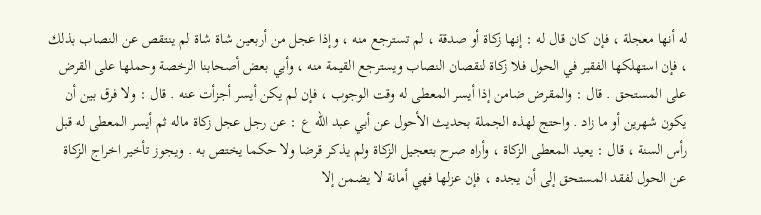له أنها معجلة ، فإن كان قال له : إنها زكاة أو صدقة ، لم تسترجع منه ، وإذا عجل من أربعين شاة شاة لم ينتقص عن النصاب بذلك ، فإن استهلكها الفقير في الحول فلا زكاة لنقصان النصاب ويسترجع القيمة منه ، وأبي بعض أصحابنا الرخصة وحملها على القرض على المستحق . قال : والمقرض ضامن إذا أيسر المعطى له وقت الوجوب ، فإن لم يكن أيسر أجزأت عنه . قال : ولا فرق بين أن يكون شهرين أو ما زاد . واحتج لهذه الجملة بحديث الأحول عن أبي عبد الله ع : عن رجل عجل زكاة ماله ثم أيسر المعطى له قبل رأس السنة ، قال : يعيد المعطى الزكاة ، وأراه صرح بتعجيل الزكاة ولم يذكر قرضا ولا حكما يختص به . ويجوز تأخير اخراج الزكاة عن الحول لفقد المستحق إلى أن يجده ، فإن عزلها فهي أمانة لا يضمن إلا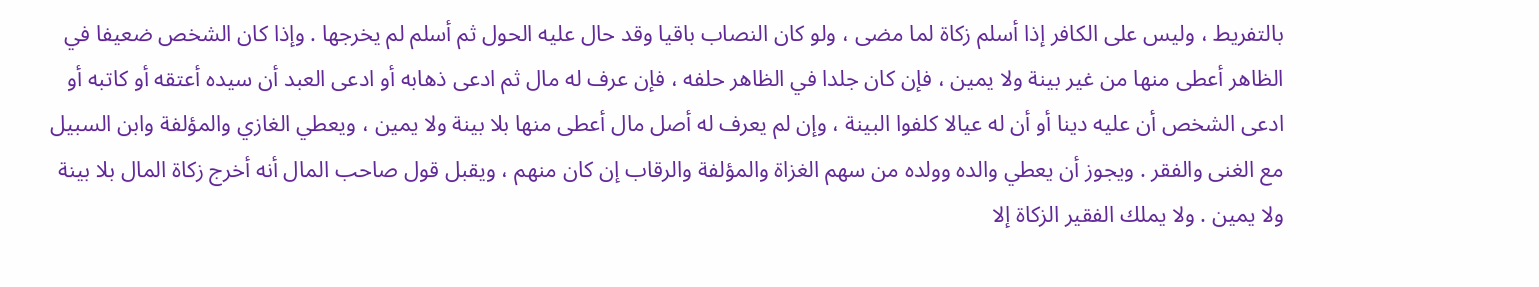بالتفريط ، وليس على الكافر إذا أسلم زكاة لما مضى ، ولو كان النصاب باقيا وقد حال عليه الحول ثم أسلم لم يخرجها . وإذا كان الشخص ضعيفا في الظاهر أعطى منها من غير بينة ولا يمين ، فإن كان جلدا في الظاهر حلفه ، فإن عرف له مال ثم ادعى ذهابه أو ادعى العبد أن سيده أعتقه أو كاتبه أو ادعى الشخص أن عليه دينا أو أن له عيالا كلفوا البينة ، وإن لم يعرف له أصل مال أعطى منها بلا بينة ولا يمين ، ويعطي الغازي والمؤلفة وابن السبيل مع الغنى والفقر . ويجوز أن يعطي والده وولده من سهم الغزاة والمؤلفة والرقاب إن كان منهم ، ويقبل قول صاحب المال أنه أخرج زكاة المال بلا بينة ولا يمين . ولا يملك الفقير الزكاة إلا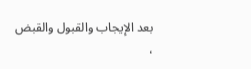بعد الإيجاب والقبول والقبض ،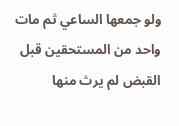ولو جمعها الساعي ثم مات واحد من المستحقين قبل القبض لم يرث منها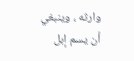وارثه ، وينبغي أن يسم إبل